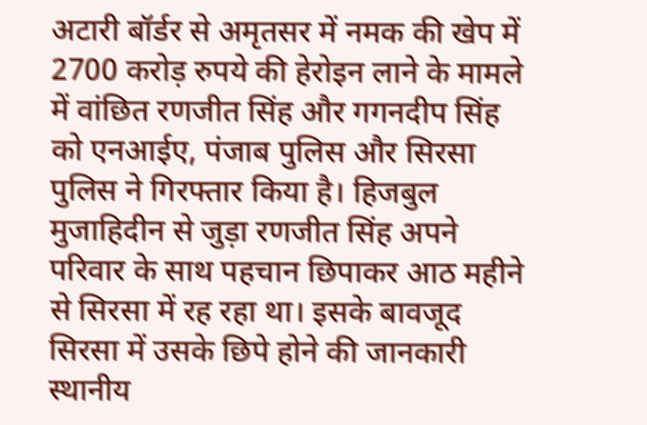अटारी बॉर्डर से अमृतसर में नमक की खेप में 2700 करोड़ रुपये की हेरोइन लाने के मामले में वांछित रणजीत सिंह और गगनदीप सिंह को एनआईए, पंजाब पुलिस और सिरसा पुलिस ने गिरफ्तार किया है। हिजबुल मुजाहिदीन से जुड़ा रणजीत सिंह अपने परिवार के साथ पहचान छिपाकर आठ महीने से सिरसा में रह रहा था। इसके बावजूद सिरसा में उसके छिपे होने की जानकारी स्थानीय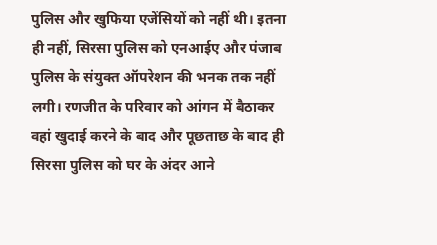पुलिस और खुफिया एजेंसियों को नहीं थी। इतना ही नहीं, सिरसा पुलिस को एनआईए और पंजाब पुलिस के संयुक्त ऑपरेशन की भनक तक नहीं लगी। रणजीत के परिवार को आंगन में बैठाकर वहां खुदाई करने के बाद और पूछताछ के बाद ही सिरसा पुलिस को घर के अंदर आने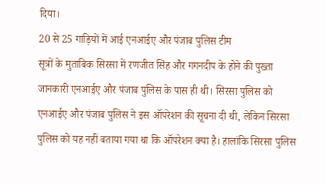दिया।
20 से 25 गाड़ियों में आई एनआईए और पंजाब पुलिस टीम
सूत्रों के मुताबिक सिरसा में रणजीत सिंह और गगनदीप के होने की पुख्ता जानकारी एनआईए और पंजाब पुलिस के पास ही थी। सिरसा पुलिस को एनआईए और पंजाब पुलिस ने इस ऑपरेशन की सूचना दी थी, लेकिन सिरसा पुलिस को यह नहीं बताया गया था कि ऑपरेशन क्या है। हालांकि सिरसा पुलिस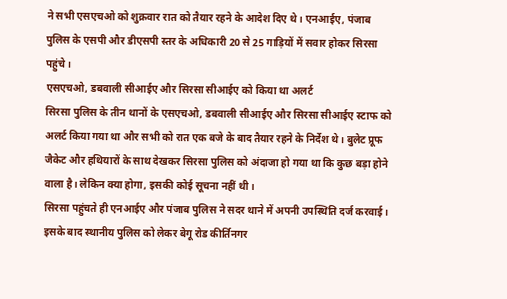ने सभी एसएचओ को शुक्रवार रात को तैयार रहने के आदेश दिए थे। एनआईए, पंजाब पुलिस के एसपी और डीएसपी स्तर के अधिकारी 20 से 25 गाड़ियों में सवार होकर सिरसा पहुंचे।
एसएचओ, डबवाली सीआईए और सिरसा सीआईए को किया था अलर्ट
सिरसा पुलिस के तीन थानों के एसएचओ, डबवाली सीआईए और सिरसा सीआईए स्टाफ को अलर्ट किया गया था और सभी को रात एक बजे के बाद तैयार रहने के निर्देश थे। बुलेट प्रूफ जैकेट और हथियारों के साथ देखकर सिरसा पुलिस को अंदाजा हो गया था कि कुछ बड़ा होने वाला है। लेकिन क्या होगा, इसकी कोई सूचना नहीं थी।
सिरसा पहुंचते ही एनआईए और पंजाब पुलिस ने सदर थाने में अपनी उपस्थिति दर्ज करवाई। इसके बाद स्थानीय पुलिस को लेकर बेगू रोड कीर्तिनगर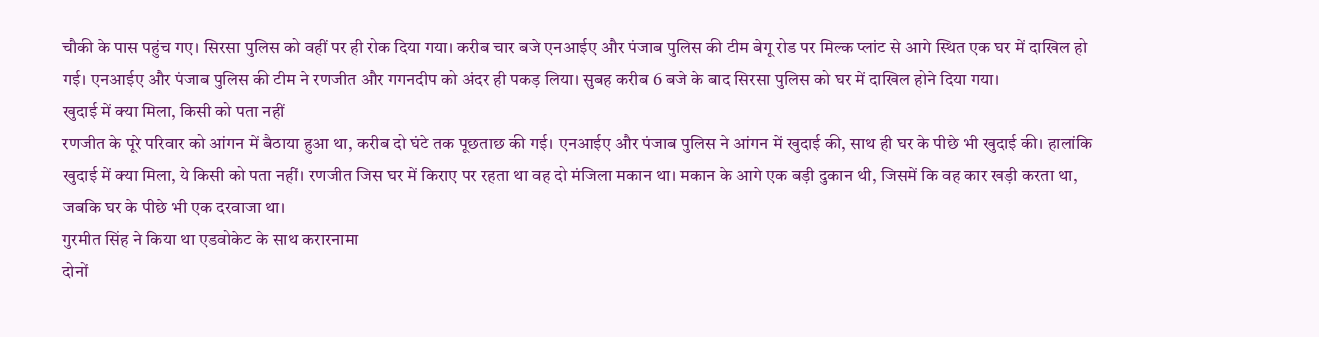चौकी के पास पहुंच गए। सिरसा पुलिस को वहीं पर ही रोक दिया गया। करीब चार बजे एनआईए और पंजाब पुलिस की टीम बेगू रोड पर मिल्क प्लांट से आगे स्थित एक घर में दाखिल हो गई। एनआईए और पंजाब पुलिस की टीम ने रणजीत और गगनदीप को अंदर ही पकड़ लिया। सुबह करीब 6 बजे के बाद सिरसा पुलिस को घर में दाखिल होने दिया गया।
खुदाई में क्या मिला, किसी को पता नहीं
रणजीत के पूरे परिवार को आंगन में बैठाया हुआ था, करीब दो घंटे तक पूछताछ की गई। एनआईए और पंजाब पुलिस ने आंगन में खुदाई की, साथ ही घर के पीछे भी खुदाई की। हालांकि खुदाई में क्या मिला, ये किसी को पता नहीं। रणजीत जिस घर में किराए पर रहता था वह दो मंजिला मकान था। मकान के आगे एक बड़ी दुकान थी, जिसमें कि वह कार खड़ी करता था, जबकि घर के पीछे भी एक दरवाजा था।
गुरमीत सिंह ने किया था एडवोकेट के साथ करारनामा
दोनों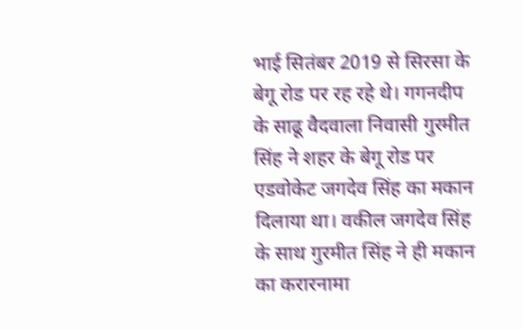भाई सितंबर 2019 से सिरसा के बेगू रोड पर रह रहे थे। गगनदीप के साढू वैदवाला निवासी गुरमीत सिंह ने शहर के बेगू रोड पर एडवोकेट जगदेव सिंह का मकान दिलाया था। वकील जगदेव सिंह के साथ गुरमीत सिंह ने ही मकान का करारनामा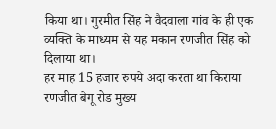किया था। गुरमीत सिंह ने वैदवाला गांव के ही एक व्यक्ति के माध्यम से यह मकान रणजीत सिंह को दिलाया था।
हर माह 15 हजार रुपये अदा करता था किराया
रणजीत बेगू रोड मुख्य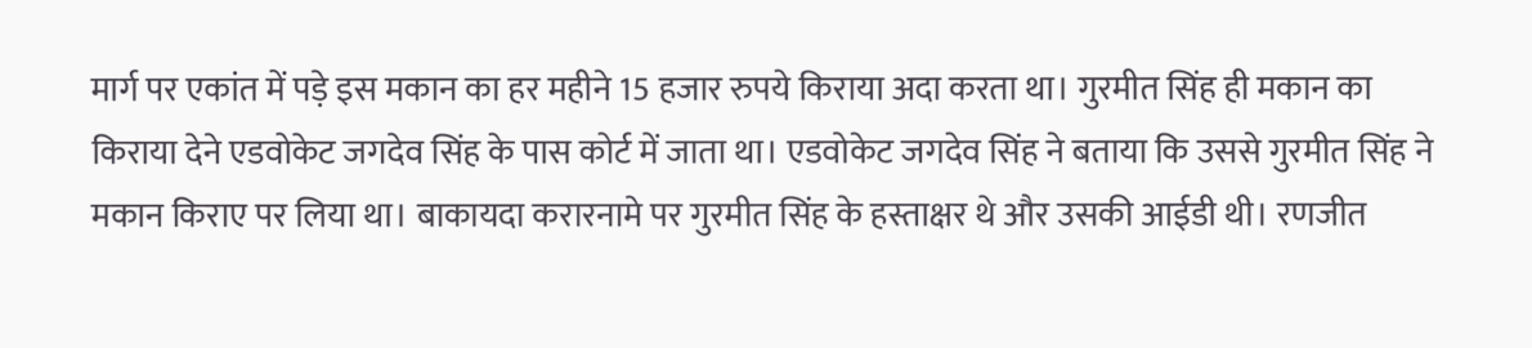मार्ग पर एकांत में पड़े इस मकान का हर महीने 15 हजार रुपये किराया अदा करता था। गुरमीत सिंह ही मकान का किराया देने एडवोकेट जगदेव सिंह के पास कोर्ट में जाता था। एडवोकेट जगदेव सिंह ने बताया कि उससे गुरमीत सिंह ने मकान किराए पर लिया था। बाकायदा करारनामे पर गुरमीत सिंह के हस्ताक्षर थे और उसकी आईडी थी। रणजीत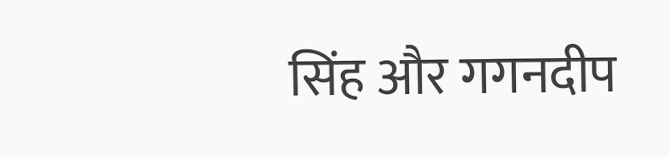सिंह और गगनदीप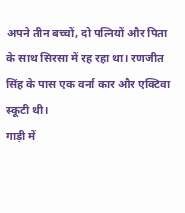अपने तीन बच्चों, दो पत्नियों और पिता के साथ सिरसा में रह रहा था। रणजीत सिंह के पास एक वर्ना कार और एक्टिवा स्कूटी थी।
गाड़ी में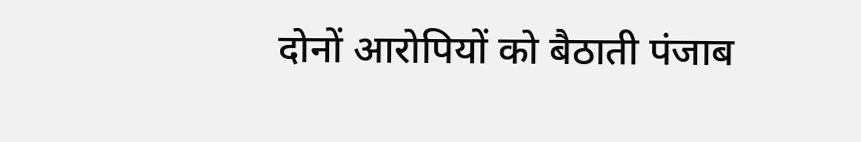दोनों आरोपियों को बैठाती पंजाब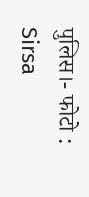पुलिस।- फोटो : Sirsa